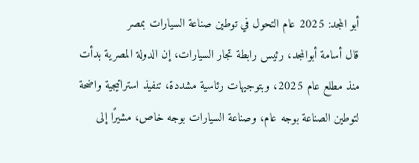أبو المجد: 2025 عام التحول في توطين صناعة السيارات بمصر
قال أسامة أبوالمجد، رئيس رابطة تجار السيارات، إن الدولة المصرية بدأت منذ مطلع عام 2025، وبتوجيهات رئاسية مشددة، تنفيذ استراتيجية واضحة لتوطين الصناعة بوجه عام، وصناعة السيارات بوجه خاص، مشيرًا إلى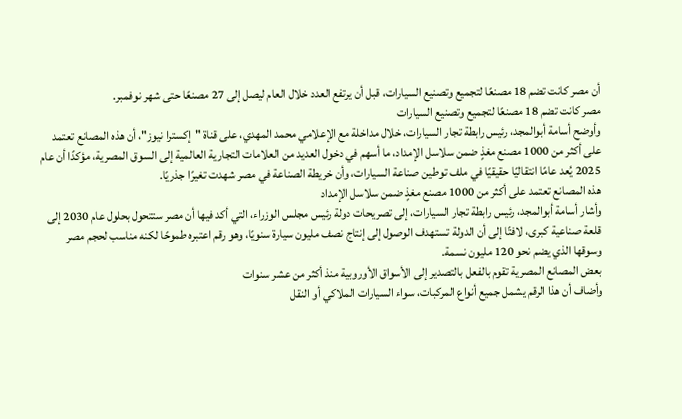أن مصر كانت تضم 18 مصنعًا لتجميع وتصنيع السيارات، قبل أن يرتفع العدد خلال العام ليصل إلى 27 مصنعًا حتى شهر نوفمبر.
مصر كانت تضم 18 مصنعًا لتجميع وتصنيع السيارات
وأوضح أسامة أبوالمجد، رئيس رابطة تجار السيارات، خلال مداخلة مع الإعلامي محمد المهدي، على قناة "إكسترا نيوز"، أن هذه المصانع تعتمد على أكثر من 1000 مصنع مغذٍ ضمن سلاسل الإمداد، ما أسهم في دخول العديد من العلامات التجارية العالمية إلى السوق المصرية، مؤكدًا أن عام 2025 يُعد عامًا انتقاليًا حقيقيًا في ملف توطين صناعة السيارات، وأن خريطة الصناعة في مصر شهدت تغيرًا جذريًا.
هذه المصانع تعتمد على أكثر من 1000 مصنع مغذٍ ضمن سلاسل الإمداد
وأشار أسامة أبوالمجد، رئيس رابطة تجار السيارات، إلى تصريحات دولة رئيس مجلس الوزراء، التي أكد فيها أن مصر ستتحول بحلول عام 2030 إلى قلعة صناعية كبرى، لافتًا إلى أن الدولة تستهدف الوصول إلى إنتاج نصف مليون سيارة سنويًا، وهو رقم اعتبره طموحًا لكنه مناسب لحجم مصر وسوقها الذي يضم نحو 120 مليون نسمة.
بعض المصانع المصرية تقوم بالفعل بالتصدير إلى الأسواق الأوروبية منذ أكثر من عشر سنوات
وأضاف أن هذا الرقم يشمل جميع أنواع المركبات، سواء السيارات الملاكي أو النقل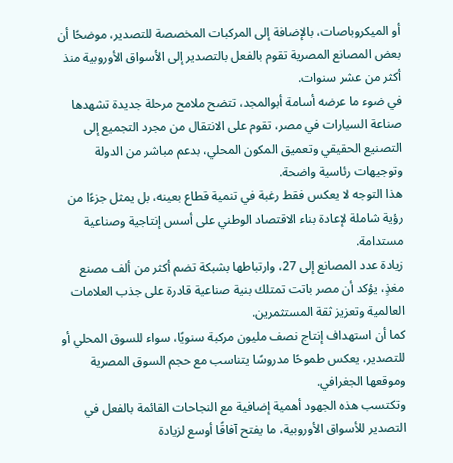أو الميكروباصات، بالإضافة إلى المركبات المخصصة للتصدير، موضحًا أن بعض المصانع المصرية تقوم بالفعل بالتصدير إلى الأسواق الأوروبية منذ أكثر من عشر سنوات.
في ضوء ما عرضه أسامة أبوالمجد، تتضح ملامح مرحلة جديدة تشهدها صناعة السيارات في مصر، تقوم على الانتقال من مجرد التجميع إلى التصنيع الحقيقي وتعميق المكون المحلي، بدعم مباشر من الدولة وتوجيهات رئاسية واضحة.
هذا التوجه لا يعكس فقط رغبة في تنمية قطاع بعينه، بل يمثل جزءًا من رؤية شاملة لإعادة بناء الاقتصاد الوطني على أسس إنتاجية وصناعية مستدامة.
زيادة عدد المصانع إلى 27، وارتباطها بشبكة تضم أكثر من ألف مصنع مغذٍ، يؤكد أن مصر باتت تمتلك بنية صناعية قادرة على جذب العلامات العالمية وتعزيز ثقة المستثمرين.
كما أن استهداف إنتاج نصف مليون مركبة سنويًا، سواء للسوق المحلي أو للتصدير، يعكس طموحًا مدروسًا يتناسب مع حجم السوق المصرية وموقعها الجغرافي.
وتكتسب هذه الجهود أهمية إضافية مع النجاحات القائمة بالفعل في التصدير للأسواق الأوروبية، ما يفتح آفاقًا أوسع لزيادة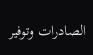الصادرات وتوفير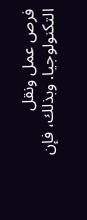فرص عمل ونقل التكنولوجيا. وبذلك، فإن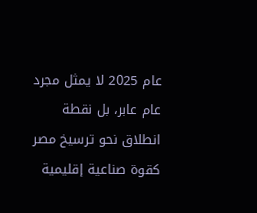عام 2025 لا يمثل مجرد عام عابر، بل نقطة انطلاق نحو ترسيخ مصر كقوة صناعية إقليمية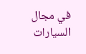في مجال السيارات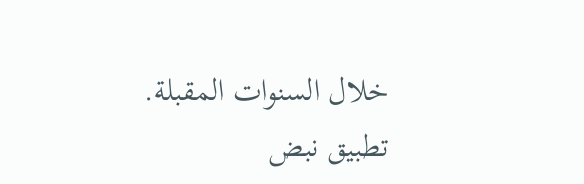خلال السنوات المقبلة.
تطبيق نبض